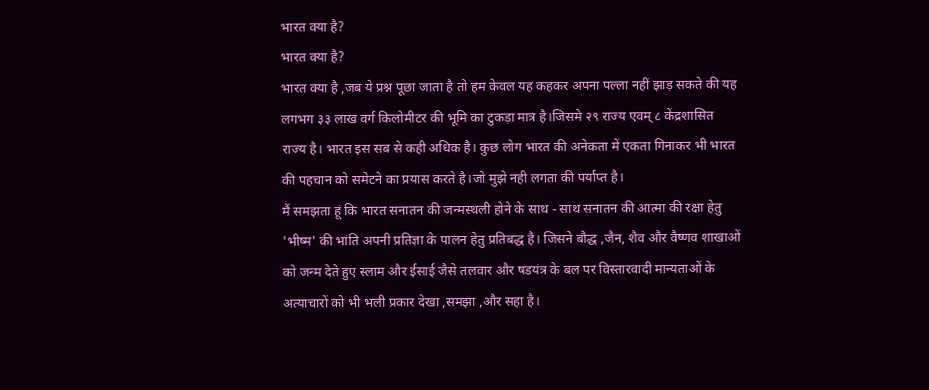भारत क्या है?
भारत क्या है?
भारत क्या है ,जब ये प्रश्न पूछा जाता है तो हम केवल यह कहकर अपना पल्ला नहीं झाड़ सकते की यह लगभग ३३ लाख वर्ग किलोमीटर की भूमि का टुकड़ा मात्र है।जिसमे २९ राज्य एवम् ८ केंद्रशासित राज्य है। भारत इस सब से कही अधिक है। कुछ लोग भारत की अनेकता में एकता गिनाकर भी भारत की पहचान को समेटने का प्रयास करते है।जो मुझे नही लगता की पर्याप्त है।
मैं समझता हूं कि भारत सनातन की जन्मस्थली होने के साथ - साथ सनातन की आत्मा की रक्षा हेतु 'भीष्म' की भांति अपनी प्रतिज्ञा के पालन हेतु प्रतिबद्ध है। जिसने बौद्ध ,जैन, शैव और वैष्णव शाखाओं को जन्म देते हुए स्लाम और ईसाई जैसे तलवार और षडयंत्र के बल पर विस्तारवादी मान्यताओं के अत्याचारों को भी भली प्रकार देखा ,समझा ,और सहा है।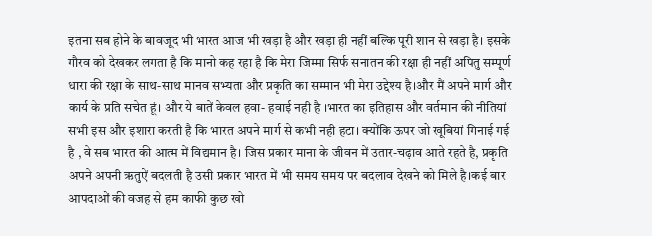इतना सब होने के बावजूद भी भारत आज भी खड़ा है और खड़ा ही नहीं बल्कि पूरी शान से खड़ा है। इसके गौरव को देखकर लगता है कि मानो कह रहा है कि मेरा जिम्मा सिर्फ सनातन की रक्षा ही नहीं अपितु सम्पूर्ण धारा की रक्षा के साथ-साथ मानव सभ्यता और प्रकृति का सम्मान भी मेरा उद्देश्य है।और मैं अपने मार्ग और कार्य के प्रति सचेत हूं। और ये बातें केवल हवा- हवाई नही है ।भारत का इतिहास और वर्तमान की नीतियां सभी इस और इशारा करती है कि भारत अपने मार्ग से कभी नही हटा। क्योंकि ऊपर जो खूबियां गिनाई गई है , वे सब भारत की आत्म में विद्यमान है। जिस प्रकार माना के जीवन में उतार-चढ़ाव आते रहते है, प्रकृति अपने अपनी ऋतुऐं बदलती है उसी प्रकार भारत में भी समय समय पर बदलाव देखने को मिले है।कई बार आपदाओं की वजह से हम काफी कुछ खो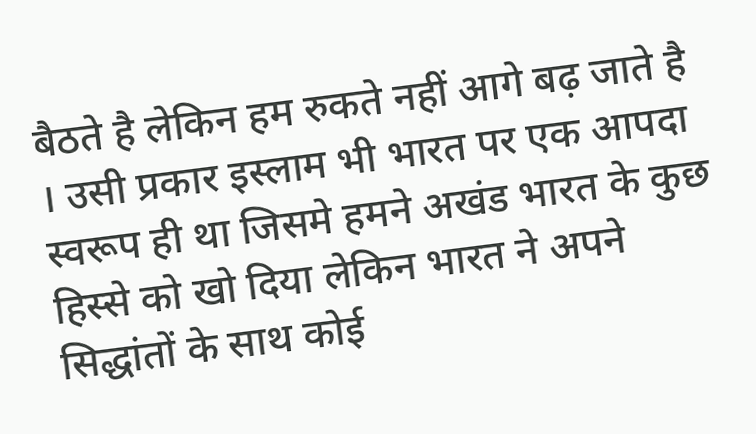बैठते है लेकिन हम रुकते नहीं आगे बढ़ जाते है । उसी प्रकार इस्लाम भी भारत पर एक आपदा स्वरूप ही था जिसमे हमने अखंड भारत के कुछ हिस्से को खो दिया लेकिन भारत ने अपने सिद्धांतों के साथ कोई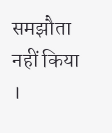समझौता नहीं किया ।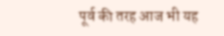पूर्व की तरह आज भी यह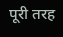पूरी तरह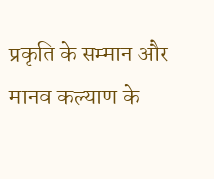प्रकृति के सम्मान और मानव कल्याण के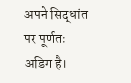अपने सिद्धांत पर पूर्णतः अडिग है।